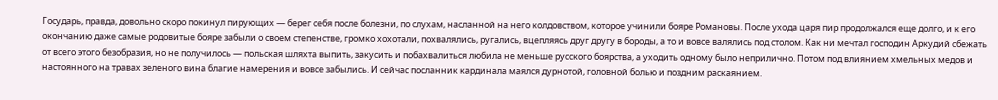Государь, правда, довольно скоро покинул пирующих — берег себя после болезни, по слухам, насланной на него колдовством, которое учинили бояре Романовы. После ухода царя пир продолжался еще долго, и к его окончанию даже самые родовитые бояре забыли о своем степенстве, громко хохотали, похвалялись, ругались, вцепляясь друг другу в бороды, а то и вовсе валялись под столом. Как ни мечтал господин Аркудий сбежать от всего этого безобразия, но не получилось — польская шляхта выпить, закусить и побахвалиться любила не меньше русского боярства, а уходить одному было неприлично. Потом под влиянием хмельных медов и настоянного на травах зеленого вина благие намерения и вовсе забылись. И сейчас посланник кардинала маялся дурнотой, головной болью и поздним раскаянием.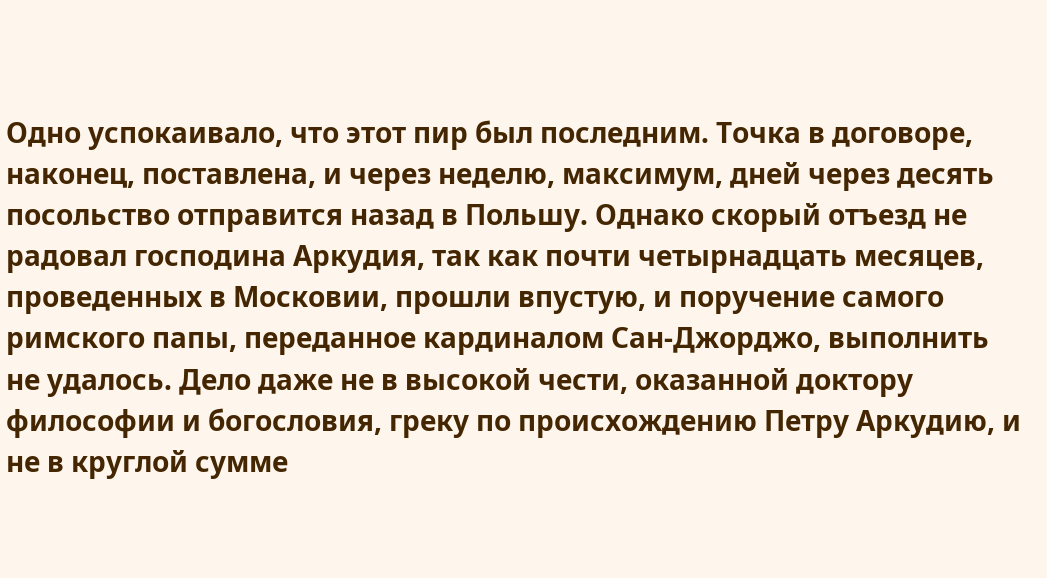Одно успокаивало, что этот пир был последним. Точка в договоре, наконец, поставлена, и через неделю, максимум, дней через десять посольство отправится назад в Польшу. Однако скорый отъезд не радовал господина Аркудия, так как почти четырнадцать месяцев, проведенных в Московии, прошли впустую, и поручение самого римского папы, переданное кардиналом Сан-Джорджо, выполнить не удалось. Дело даже не в высокой чести, оказанной доктору философии и богословия, греку по происхождению Петру Аркудию, и не в круглой сумме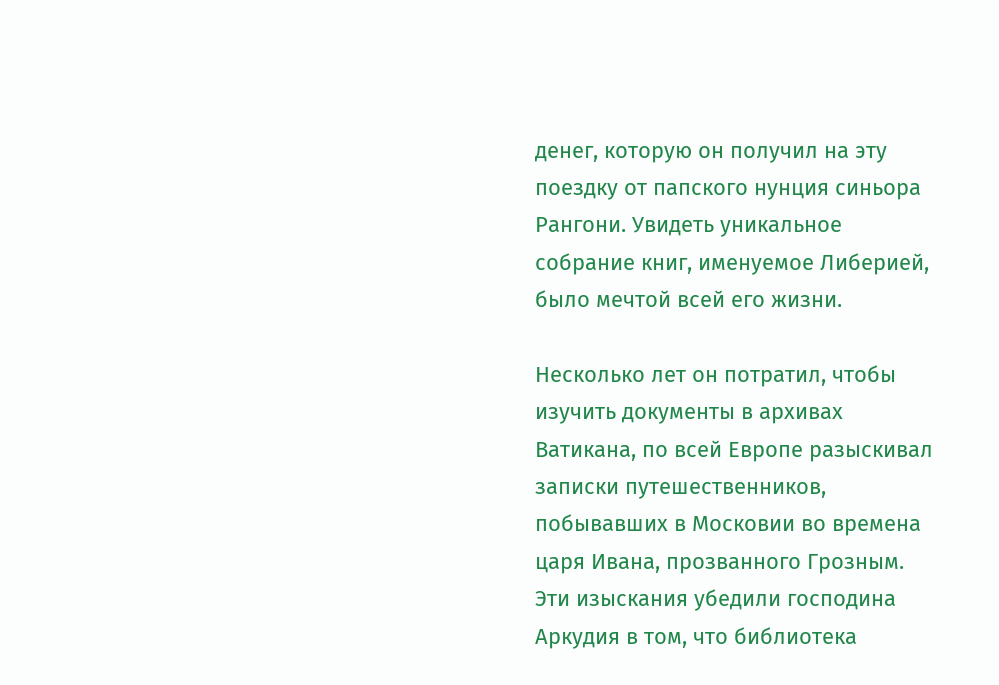денег, которую он получил на эту поездку от папского нунция синьора Рангони. Увидеть уникальное собрание книг, именуемое Либерией, было мечтой всей его жизни.

Несколько лет он потратил, чтобы изучить документы в архивах Ватикана, по всей Европе разыскивал записки путешественников, побывавших в Московии во времена царя Ивана, прозванного Грозным. Эти изыскания убедили господина Аркудия в том, что библиотека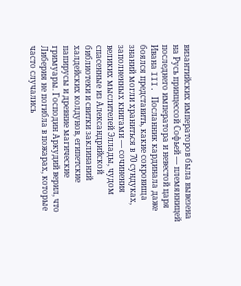византийских императоров была вывезена на Русь принцессой Софьей — племянницей последнего императора и невестой царя Ивана III. Посланник кардинала даже боялся представить, какие сокровища знаний могли храниться в 70 сундуках, заполненных книгами — сочинения великих мыслителей Эллады, чудом спасенные из Александрийской библиотеки и свитки заклинаний халдейских колдунов, египетские папирусы и древние магические гримуары. Господин Аркудий верил, что Либерия не погибла в пожарах, которые часто случались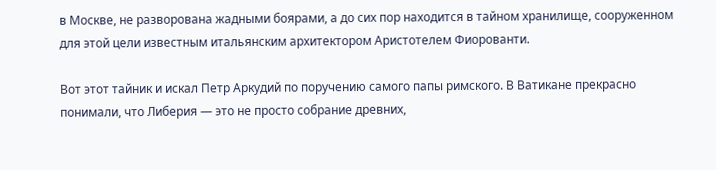в Москве, не разворована жадными боярами, а до сих пор находится в тайном хранилище, сооруженном для этой цели известным итальянским архитектором Аристотелем Фиорованти.

Вот этот тайник и искал Петр Аркудий по поручению самого папы римского. В Ватикане прекрасно понимали, что Либерия — это не просто собрание древних,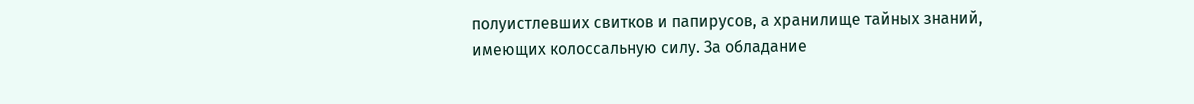полуистлевших свитков и папирусов, а хранилище тайных знаний, имеющих колоссальную силу. За обладание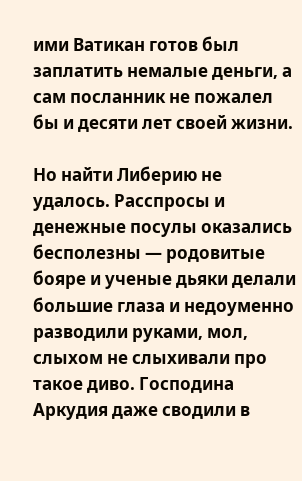ими Ватикан готов был заплатить немалые деньги, а сам посланник не пожалел бы и десяти лет своей жизни.

Но найти Либерию не удалось. Расспросы и денежные посулы оказались бесполезны — родовитые бояре и ученые дьяки делали большие глаза и недоуменно разводили руками, мол, слыхом не слыхивали про такое диво. Господина Аркудия даже сводили в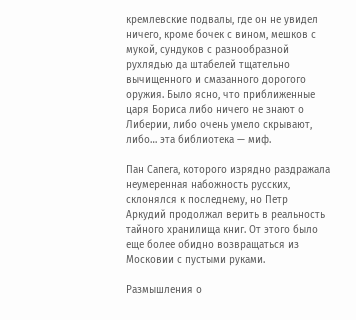кремлевские подвалы, где он не увидел ничего, кроме бочек с вином, мешков с мукой, сундуков с разнообразной рухлядью да штабелей тщательно вычищенного и смазанного дорогого оружия. Было ясно, что приближенные царя Бориса либо ничего не знают о Либерии, либо очень умело скрывают, либо… эта библиотека — миф.

Пан Сапега, которого изрядно раздражала неумеренная набожность русских, склонялся к последнему, но Петр Аркудий продолжал верить в реальность тайного хранилища книг. От этого было еще более обидно возвращаться из Московии с пустыми руками.

Размышления о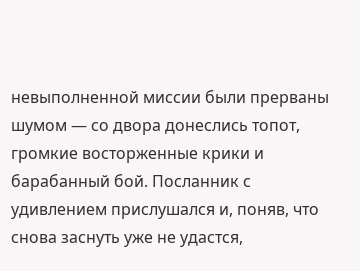невыполненной миссии были прерваны шумом — со двора донеслись топот, громкие восторженные крики и барабанный бой. Посланник с удивлением прислушался и, поняв, что снова заснуть уже не удастся,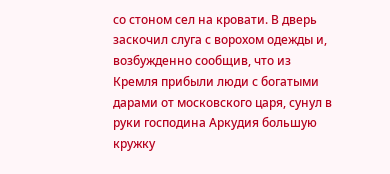со стоном сел на кровати. В дверь заскочил слуга с ворохом одежды и, возбужденно сообщив, что из Кремля прибыли люди с богатыми дарами от московского царя, сунул в руки господина Аркудия большую кружку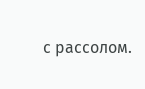с рассолом.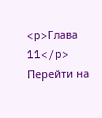<p>Глава 11</p>
Перейти на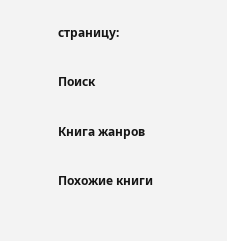страницу:

Поиск

Книга жанров

Похожие книги